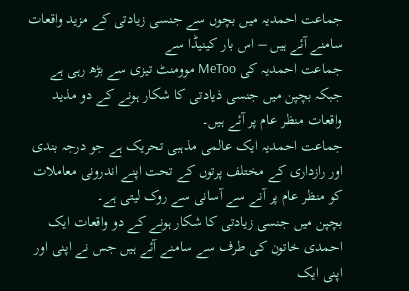جماعت احمدیہ میں بچوں سے جنسی زیادتی کے مزید واقعات سامنے آئے ہیں – اس بار کینیڈا سے
جماعت احمدیہ کی MeToo موومنٹ تیزی سے بڑھ رہی ہے جبکہ بچپن میں جنسی ذیادتی کا شکار ہونے کے دو مذید واقعات منظر عام پر آئے ہیں۔
جماعت احمدیہ ایک عالمی مذہبی تحریک ہے جو درجہ بندی اور رازداری کے مختلف پرتوں کے تحت اپنے اندرونی معاملات کو منظر عام پر آنے سے آسانی سے روک لیتی ہے۔
بچپن میں جنسی زیادتی کا شکار ہونے کے دو واقعات ایک احمدی خاتون کی طرف سے سامنے آئے ہیں جس نے اپنی اور اپنی ایک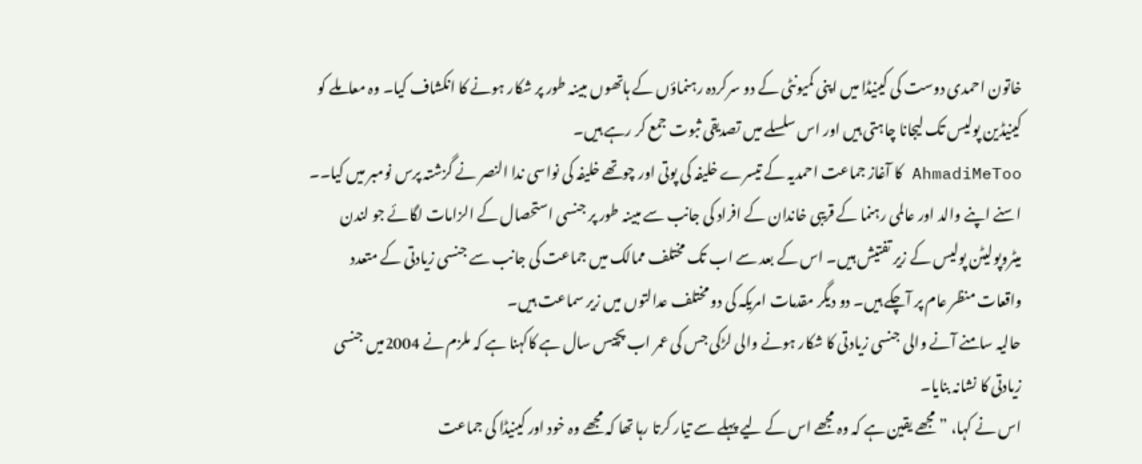خاتون احمدی دوست کی کینیڈا میں اپنی کمیونٹی کے دو سرکردہ رہنماؤں کے ہاتھوں مبینہ طور پر شکار ہونے کا انکشاف کیا۔ وہ معاملے کو کینیڈین پولیس تک لیجانا چاہتی ہیں اور اس سلسلے میں تصدیقی ثبوت جمع کر رہے ہیں۔
AhmadiMeToo کا آغاز جماعت احمدیہ کے تیسرے خلیفہ کی پوتی اور چوتھے خلیفہ کی نواسی ندا النصر نے گزشتہ پرس نومبر میں کیا۔۔ اسنے اپنے والد اور عالمی رہنما کے قریبی خاندان کے افراد کی جانب سے مبینہ طور پر جنسی استحصال کے الزامات لگائے جو لندن میٹروپولیٹن پولیس کے زیر تفتیش ہیں۔ اس کے بعد سے اب تک مختلف ممالک میں جماعت کی جانب سے جنسی زیادتی کے متعدد واقعات منظر عام پر آچکے ہیں۔ دو دیگر مقدمات امریکہ کی دو مختلف عدالتوں میں زیر سماعت ہیں۔
حالیہ سامنے آنے والی جنسی زیادتی کا شکار ہونے والی لڑکی جس کی عمر اب پچیس سال ہے کاکہنا ہے کہ ملزم نے 2004میں جنسی زیادتی کا نشانہ بنایا۔
اس نے کہا، ”مجھے یقین ہے کہ وہ مجھے اس کے لیے پہلے سے تیار کرتا رہا تھا کہ مجھے وہ خود اور کینیڈا کی جماعت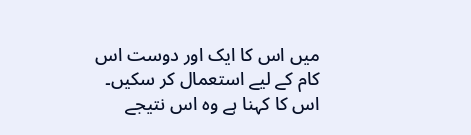میں اس کا ایک اور دوست اس کام کے لیے استعمال کر سکیں۔ اس کا کہنا ہے وہ اس نتیجے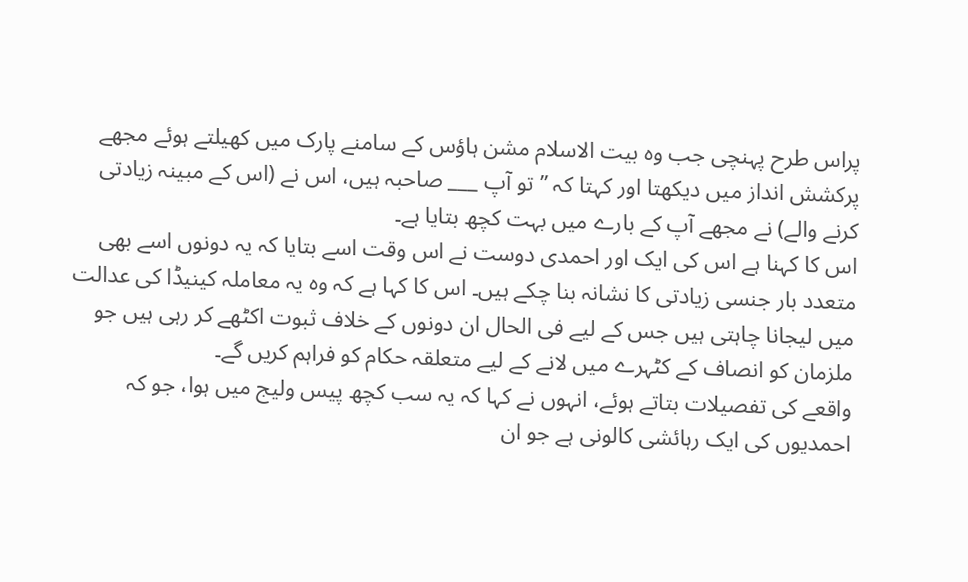پراس طرح پہنچی جب وہ بیت الاسلام مشن ہاؤس کے سامنے پارک میں کھیلتے ہوئے مجھے پرکشش انداز میں دیکھتا اور کہتا کہ ”تو آپ ___ صاحبہ ہیں، اس نے (اس کے مبینہ زیادتی کرنے والے) نے مجھے آپ کے بارے میں بہت کچھ بتایا ہے۔
اس کا کہنا ہے اس کی ایک اور احمدی دوست نے اس وقت اسے بتایا کہ یہ دونوں اسے بھی متعدد بار جنسی زیادتی کا نشانہ بنا چکے ہیں۔ اس کا کہا ہے کہ وہ یہ معاملہ کینیڈا کی عدالت میں لیجانا چاہتی ہیں جس کے لیے فی الحال ان دونوں کے خلاف ثبوت اکٹھے کر رہی ہیں جو ملزمان کو انصاف کے کٹہرے میں لانے کے لیے متعلقہ حکام کو فراہم کریں گے۔
واقعے کی تفصیلات بتاتے ہوئے، انہوں نے کہا کہ یہ سب کچھ پیس ولیج میں ہوا، جو کہ احمدیوں کی ایک رہائشی کالونی ہے جو ان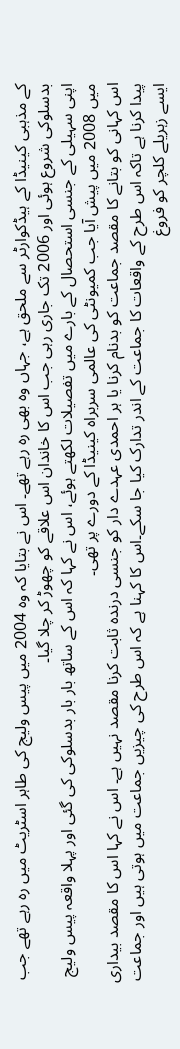کے مذہبی کینیڈا کے ہیڈکوارٹر سے ملحق ہے، جہاں وہ بھی رہ رہے تھے۔ اس نے بتایا کہ وہ 2004 میں پیس ولیج کی طاہر اسٹریٹ میں رہ رہے تھے جب بدسلوکی شروع ہوئی اور 2006 تک جاری رہی جب اس کا خاندان اس علاقے کو چھوڑ کر چلا گیا۔
اپنی سہیلی کے جنسی استحصال کے بارے میں تفصیلات لکھتے ہوئے، اس نے کہا کہ اس کے ساتھ بار بار بدسلوکی کی گئی اور پہلا واقعہ پیس ولیج میں 2008 میں پیش آیا جب کمیونٹی کی عالمی سربراہ کینیڈا کے دورے پر تھی۔
اس کہانی کو بتانے کا مقصد جماعت کو بدنام کرنا یا ہر احمدی عہدے دار کو جنسی درندہ ثابت کرنا مقصد نہیں ہے۔ اس نے کہا اس کا مقصد بیداری پیدا کرنا ہے تاکہ اس طرح کے واقعات کا جماعت کے اندر تدارک کیا جا سکے۔اس کا کہنا ہے کہ اس طرح کی چیزیں جماعت میں ہوتی ہیں اور جماعت ایسے زہریلے کلچر کو فروغ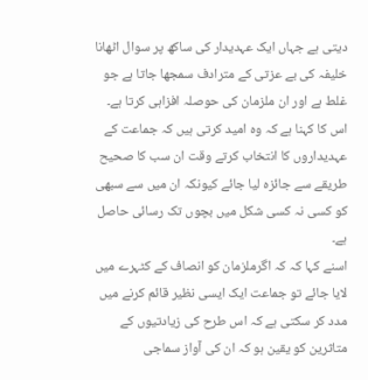دیتی ہے جہاں ایک عہدیدار کی ساکھ پر سوال اٹھانا خلیفہ کی بے عزتی کے مترادف سمجھا جاتا ہے جو غلط ہے اور ان ملزمان کی حوصلہ افزاہی کرتا ہے۔
اس کا کہنا ہے کہ وہ امید کرتی ہیں کہ جماعت کے عہدیداروں کا انتخاب کرتے وقت ان سب کا صحیح طریقے سے جائزہ لیا جائے کیونکہ ان میں سے سبھی کو کسی نہ کسی شکل میں بچوں تک رسائی حاصل ہے۔
اسنے کہا کہ کہ اگرملزمان کو انصاف کے کٹہرے میں لایا جائے تو جماعت ایک ایسی نظیر قائم کرنے میں مدد کر سکتی ہے کہ اس طرح کی زیادتیوں کے متاثرین کو یقین ہو کہ ان کی آواز سماجی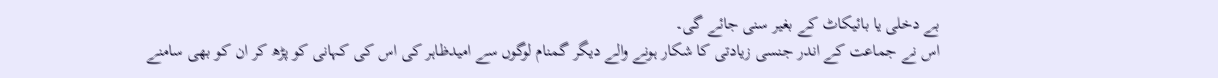بے دخلی یا بائیکاٹ کے بغیر سنی جائے گی۔
اس نے جماعت کے اندر جنسی زیادتی کا شکار ہونے والے دیگر گمنام لوگوں سے امیدظاہر کی اس کی کہانی کو پڑھ کر ان کو بھی سامنے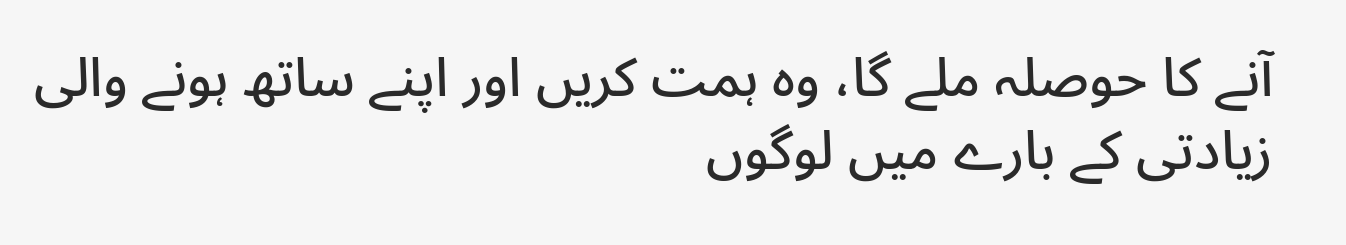آنے کا حوصلہ ملے گا، وہ ہمت کریں اور اپنے ساتھ ہونے والی زیادتی کے بارے میں لوگوں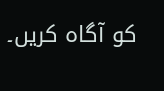کو آگاہ کریں۔